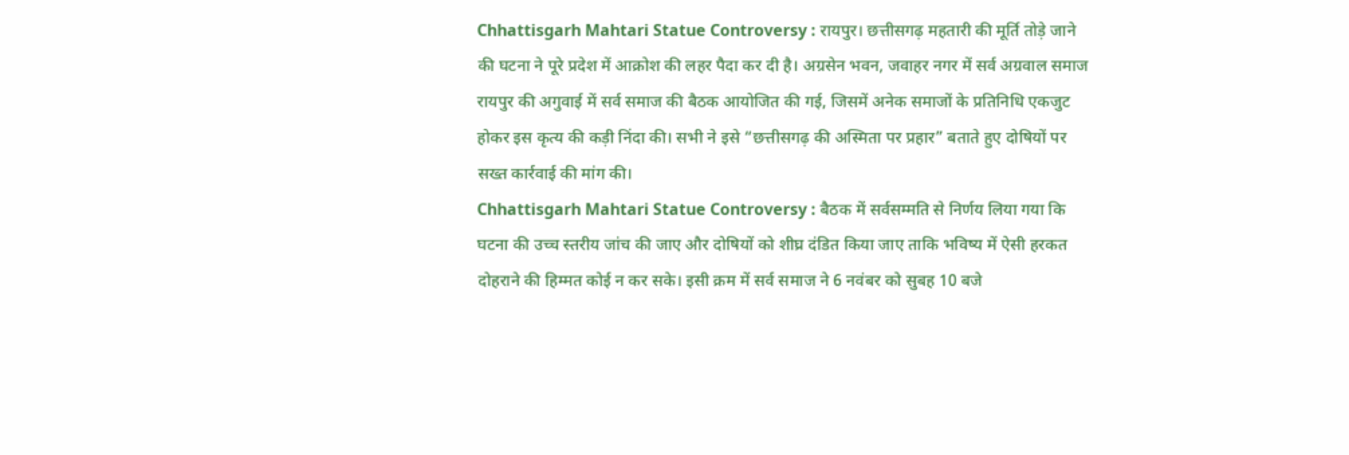Chhattisgarh Mahtari Statue Controversy : रायपुर। छत्तीसगढ़ महतारी की मूर्ति तोड़े जाने की घटना ने पूरे प्रदेश में आक्रोश की लहर पैदा कर दी है। अग्रसेन भवन, जवाहर नगर में सर्व अग्रवाल समाज रायपुर की अगुवाई में सर्व समाज की बैठक आयोजित की गई, जिसमें अनेक समाजों के प्रतिनिधि एकजुट होकर इस कृत्य की कड़ी निंदा की। सभी ने इसे “छत्तीसगढ़ की अस्मिता पर प्रहार” बताते हुए दोषियों पर सख्त कार्रवाई की मांग की।
Chhattisgarh Mahtari Statue Controversy : बैठक में सर्वसम्मति से निर्णय लिया गया कि घटना की उच्च स्तरीय जांच की जाए और दोषियों को शीघ्र दंडित किया जाए ताकि भविष्य में ऐसी हरकत दोहराने की हिम्मत कोई न कर सके। इसी क्रम में सर्व समाज ने 6 नवंबर को सुबह 10 बजे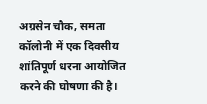अग्रसेन चौक, समता कॉलोनी में एक दिवसीय शांतिपूर्ण धरना आयोजित करने की घोषणा की है।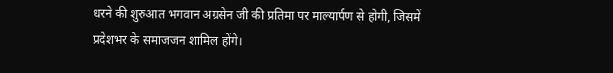धरने की शुरुआत भगवान अग्रसेन जी की प्रतिमा पर माल्यार्पण से होगी, जिसमें प्रदेशभर के समाजजन शामिल होंगे।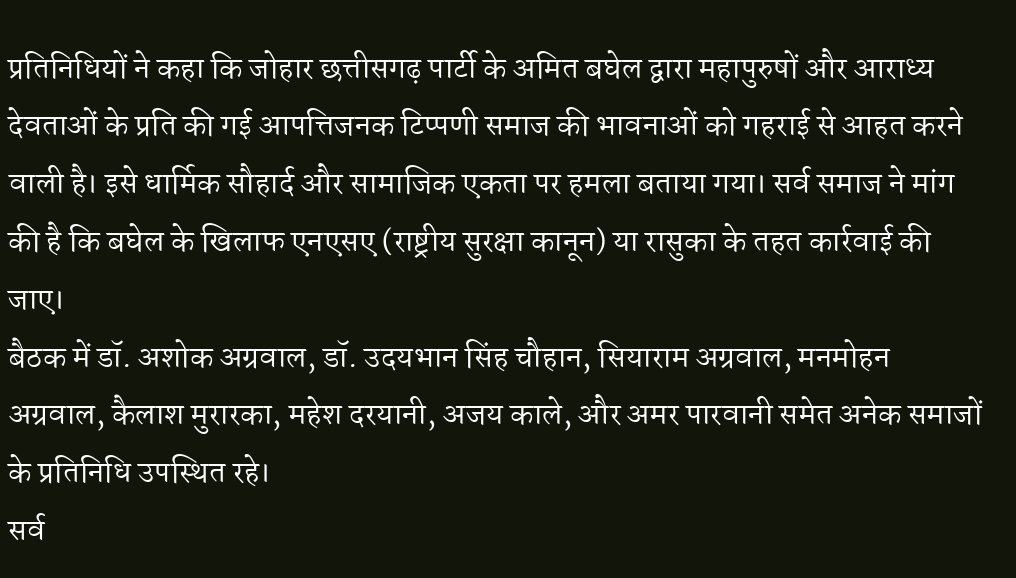प्रतिनिधियों ने कहा कि जोहार छत्तीसगढ़ पार्टी के अमित बघेल द्वारा महापुरुषों और आराध्य देवताओं के प्रति की गई आपत्तिजनक टिप्पणी समाज की भावनाओं को गहराई से आहत करने वाली है। इसे धार्मिक सौहार्द और सामाजिक एकता पर हमला बताया गया। सर्व समाज ने मांग की है कि बघेल के खिलाफ एनएसए (राष्ट्रीय सुरक्षा कानून) या रासुका के तहत कार्रवाई की जाए।
बैठक में डॉ. अशोक अग्रवाल, डॉ. उदयभान सिंह चौहान, सियाराम अग्रवाल, मनमोहन अग्रवाल, कैलाश मुरारका, महेश दरयानी, अजय काले, और अमर पारवानी समेत अनेक समाजों के प्रतिनिधि उपस्थित रहे।
सर्व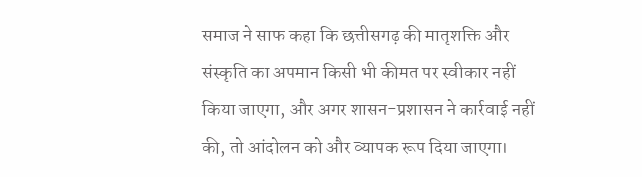समाज ने साफ कहा कि छत्तीसगढ़ की मातृशक्ति और संस्कृति का अपमान किसी भी कीमत पर स्वीकार नहीं किया जाएगा, और अगर शासन-प्रशासन ने कार्रवाई नहीं की, तो आंदोलन को और व्यापक रूप दिया जाएगा।